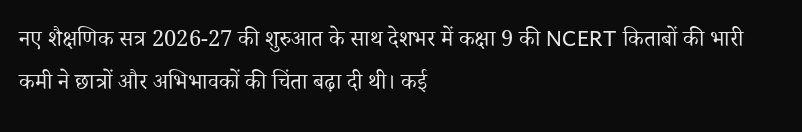नए शैक्षणिक सत्र 2026-27 की शुरुआत के साथ देशभर में कक्षा 9 की NCERT किताबों की भारी कमी ने छात्रों और अभिभावकों की चिंता बढ़ा दी थी। कई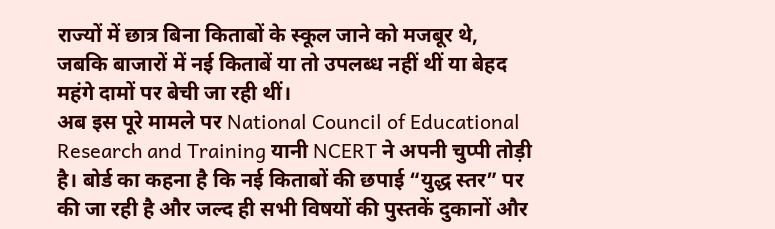राज्यों में छात्र बिना किताबों के स्कूल जाने को मजबूर थे, जबकि बाजारों में नई किताबें या तो उपलब्ध नहीं थीं या बेहद महंगे दामों पर बेची जा रही थीं।
अब इस पूरे मामले पर National Council of Educational Research and Training यानी NCERT ने अपनी चुप्पी तोड़ी है। बोर्ड का कहना है कि नई किताबों की छपाई “युद्ध स्तर” पर की जा रही है और जल्द ही सभी विषयों की पुस्तकें दुकानों और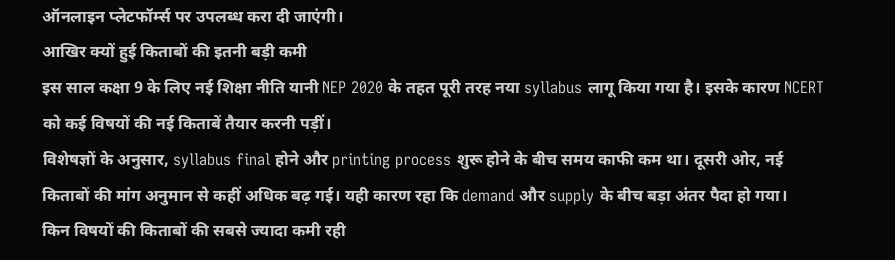ऑनलाइन प्लेटफॉर्म्स पर उपलब्ध करा दी जाएंगी।
आखिर क्यों हुई किताबों की इतनी बड़ी कमी
इस साल कक्षा 9 के लिए नई शिक्षा नीति यानी NEP 2020 के तहत पूरी तरह नया syllabus लागू किया गया है। इसके कारण NCERT को कई विषयों की नई किताबें तैयार करनी पड़ीं।
विशेषज्ञों के अनुसार, syllabus final होने और printing process शुरू होने के बीच समय काफी कम था। दूसरी ओर, नई किताबों की मांग अनुमान से कहीं अधिक बढ़ गई। यही कारण रहा कि demand और supply के बीच बड़ा अंतर पैदा हो गया।
किन विषयों की किताबों की सबसे ज्यादा कमी रही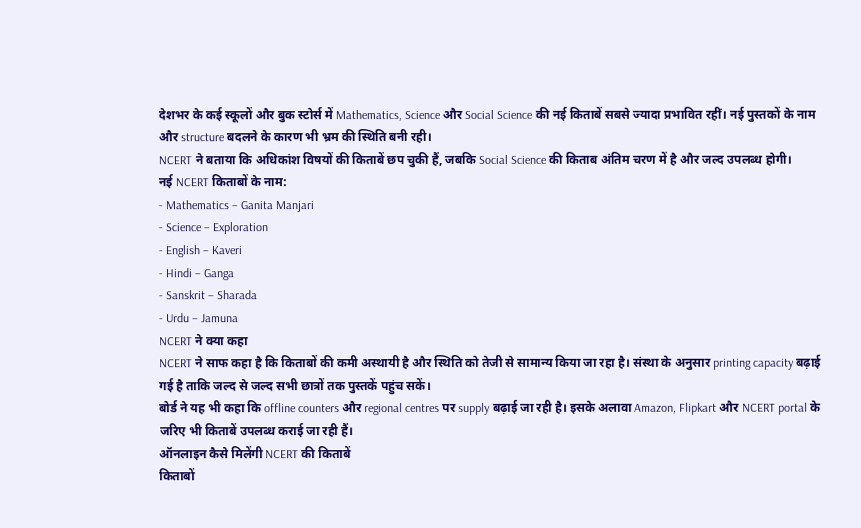देशभर के कई स्कूलों और बुक स्टोर्स में Mathematics, Science और Social Science की नई किताबें सबसे ज्यादा प्रभावित रहीं। नई पुस्तकों के नाम और structure बदलने के कारण भी भ्रम की स्थिति बनी रही।
NCERT ने बताया कि अधिकांश विषयों की किताबें छप चुकी हैं, जबकि Social Science की किताब अंतिम चरण में है और जल्द उपलब्ध होगी।
नई NCERT किताबों के नाम:
- Mathematics – Ganita Manjari
- Science – Exploration
- English – Kaveri
- Hindi – Ganga
- Sanskrit – Sharada
- Urdu – Jamuna
NCERT ने क्या कहा
NCERT ने साफ कहा है कि किताबों की कमी अस्थायी है और स्थिति को तेजी से सामान्य किया जा रहा है। संस्था के अनुसार printing capacity बढ़ाई गई है ताकि जल्द से जल्द सभी छात्रों तक पुस्तकें पहुंच सकें।
बोर्ड ने यह भी कहा कि offline counters और regional centres पर supply बढ़ाई जा रही है। इसके अलावा Amazon, Flipkart और NCERT portal के जरिए भी किताबें उपलब्ध कराई जा रही हैं।
ऑनलाइन कैसे मिलेंगी NCERT की किताबें
किताबों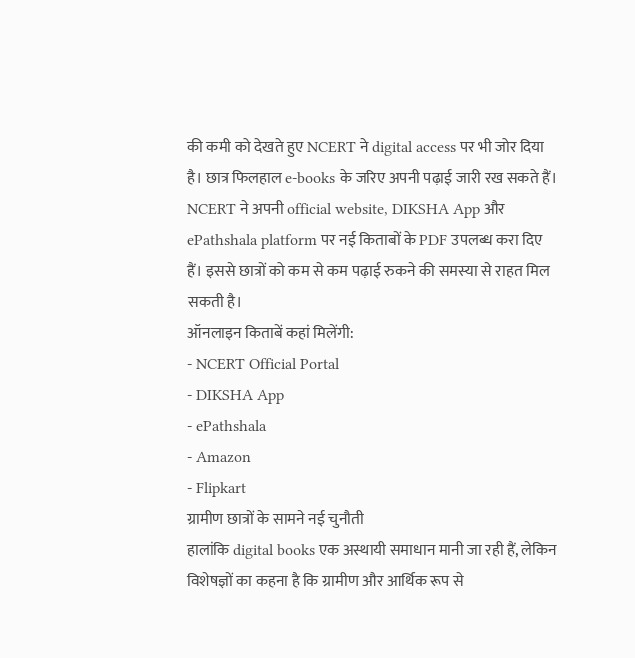की कमी को देखते हुए NCERT ने digital access पर भी जोर दिया है। छात्र फिलहाल e-books के जरिए अपनी पढ़ाई जारी रख सकते हैं।
NCERT ने अपनी official website, DIKSHA App और ePathshala platform पर नई किताबों के PDF उपलब्ध करा दिए हैं। इससे छात्रों को कम से कम पढ़ाई रुकने की समस्या से राहत मिल सकती है।
ऑनलाइन किताबें कहां मिलेंगी:
- NCERT Official Portal
- DIKSHA App
- ePathshala
- Amazon
- Flipkart
ग्रामीण छात्रों के सामने नई चुनौती
हालांकि digital books एक अस्थायी समाधान मानी जा रही हैं, लेकिन विशेषज्ञों का कहना है कि ग्रामीण और आर्थिक रूप से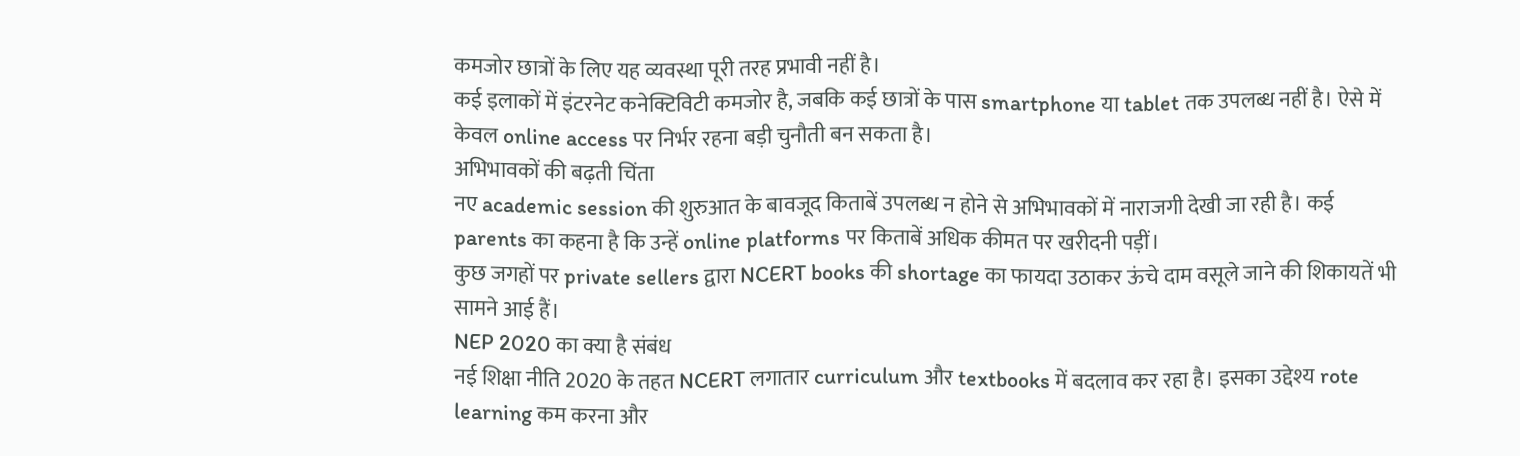कमजोर छात्रों के लिए यह व्यवस्था पूरी तरह प्रभावी नहीं है।
कई इलाकों में इंटरनेट कनेक्टिविटी कमजोर है, जबकि कई छात्रों के पास smartphone या tablet तक उपलब्ध नहीं है। ऐसे में केवल online access पर निर्भर रहना बड़ी चुनौती बन सकता है।
अभिभावकों की बढ़ती चिंता
नए academic session की शुरुआत के बावजूद किताबें उपलब्ध न होने से अभिभावकों में नाराजगी देखी जा रही है। कई parents का कहना है कि उन्हें online platforms पर किताबें अधिक कीमत पर खरीदनी पड़ीं।
कुछ जगहों पर private sellers द्वारा NCERT books की shortage का फायदा उठाकर ऊंचे दाम वसूले जाने की शिकायतें भी सामने आई हैं।
NEP 2020 का क्या है संबंध
नई शिक्षा नीति 2020 के तहत NCERT लगातार curriculum और textbooks में बदलाव कर रहा है। इसका उद्देश्य rote learning कम करना और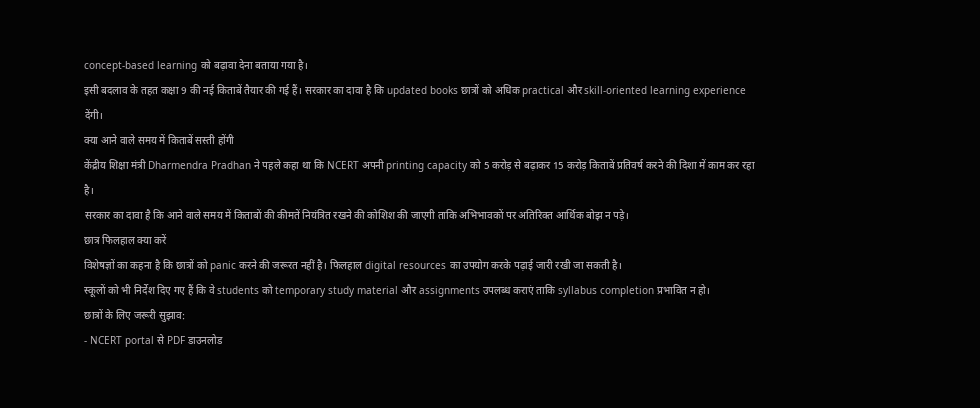concept-based learning को बढ़ावा देना बताया गया है।
इसी बदलाव के तहत कक्षा 9 की नई किताबें तैयार की गई हैं। सरकार का दावा है कि updated books छात्रों को अधिक practical और skill-oriented learning experience देंगी।
क्या आने वाले समय में किताबें सस्ती होंगी
केंद्रीय शिक्षा मंत्री Dharmendra Pradhan ने पहले कहा था कि NCERT अपनी printing capacity को 5 करोड़ से बढ़ाकर 15 करोड़ किताबें प्रतिवर्ष करने की दिशा में काम कर रहा है।
सरकार का दावा है कि आने वाले समय में किताबों की कीमतें नियंत्रित रखने की कोशिश की जाएगी ताकि अभिभावकों पर अतिरिक्त आर्थिक बोझ न पड़े।
छात्र फिलहाल क्या करें
विशेषज्ञों का कहना है कि छात्रों को panic करने की जरूरत नहीं है। फिलहाल digital resources का उपयोग करके पढ़ाई जारी रखी जा सकती है।
स्कूलों को भी निर्देश दिए गए हैं कि वे students को temporary study material और assignments उपलब्ध कराएं ताकि syllabus completion प्रभावित न हो।
छात्रों के लिए जरूरी सुझाव:
- NCERT portal से PDF डाउनलोड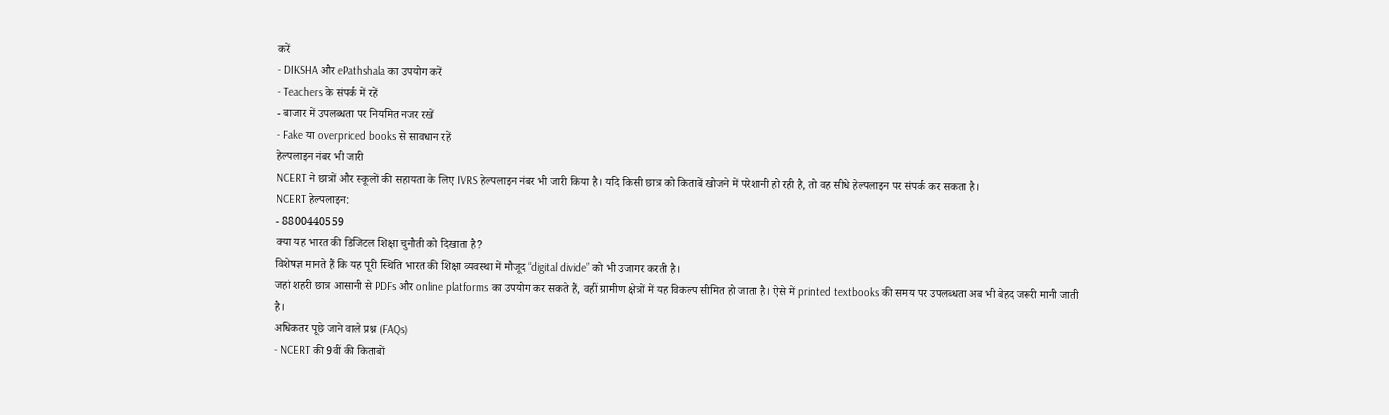करें
- DIKSHA और ePathshala का उपयोग करें
- Teachers के संपर्क में रहें
- बाजार में उपलब्धता पर नियमित नजर रखें
- Fake या overpriced books से सावधान रहें
हेल्पलाइन नंबर भी जारी
NCERT ने छात्रों और स्कूलों की सहायता के लिए IVRS हेल्पलाइन नंबर भी जारी किया है। यदि किसी छात्र को किताबें खोजने में परेशानी हो रही है, तो वह सीधे हेल्पलाइन पर संपर्क कर सकता है।
NCERT हेल्पलाइन:
- 8800440559
क्या यह भारत की डिजिटल शिक्षा चुनौती को दिखाता है?
विशेषज्ञ मानते हैं कि यह पूरी स्थिति भारत की शिक्षा व्यवस्था में मौजूद “digital divide” को भी उजागर करती है।
जहां शहरी छात्र आसानी से PDFs और online platforms का उपयोग कर सकते हैं, वहीं ग्रामीण क्षेत्रों में यह विकल्प सीमित हो जाता है। ऐसे में printed textbooks की समय पर उपलब्धता अब भी बेहद जरूरी मानी जाती है।
अधिकतर पूछे जाने वाले प्रश्न (FAQs)
- NCERT की 9वीं की किताबों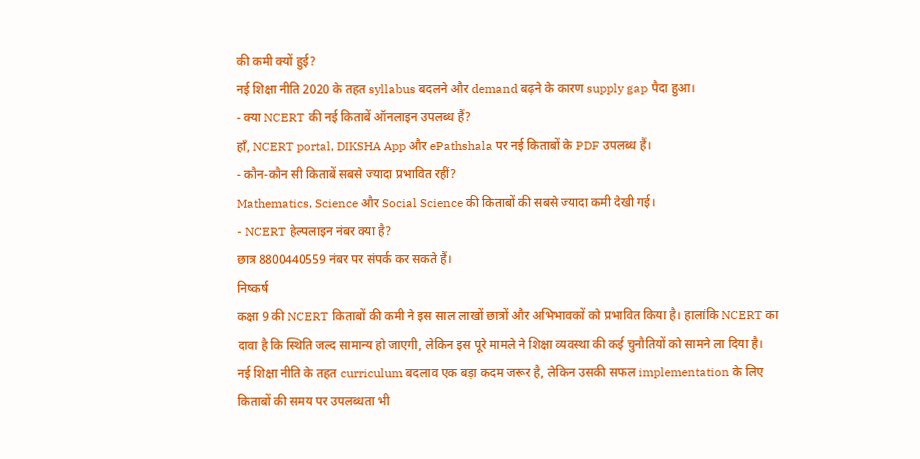की कमी क्यों हुई?
नई शिक्षा नीति 2020 के तहत syllabus बदलने और demand बढ़ने के कारण supply gap पैदा हुआ।
- क्या NCERT की नई किताबें ऑनलाइन उपलब्ध हैं?
हाँ, NCERT portal, DIKSHA App और ePathshala पर नई किताबों के PDF उपलब्ध हैं।
- कौन-कौन सी किताबें सबसे ज्यादा प्रभावित रहीं?
Mathematics, Science और Social Science की किताबों की सबसे ज्यादा कमी देखी गई।
- NCERT हेल्पलाइन नंबर क्या है?
छात्र 8800440559 नंबर पर संपर्क कर सकते हैं।
निष्कर्ष
कक्षा 9 की NCERT किताबों की कमी ने इस साल लाखों छात्रों और अभिभावकों को प्रभावित किया है। हालांकि NCERT का दावा है कि स्थिति जल्द सामान्य हो जाएगी, लेकिन इस पूरे मामले ने शिक्षा व्यवस्था की कई चुनौतियों को सामने ला दिया है।
नई शिक्षा नीति के तहत curriculum बदलाव एक बड़ा कदम जरूर है, लेकिन उसकी सफल implementation के लिए किताबों की समय पर उपलब्धता भी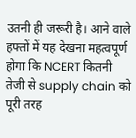उतनी ही जरूरी है। आने वाले हफ्तों में यह देखना महत्वपूर्ण होगा कि NCERT कितनी तेजी से supply chain को पूरी तरह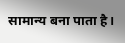सामान्य बना पाता है।